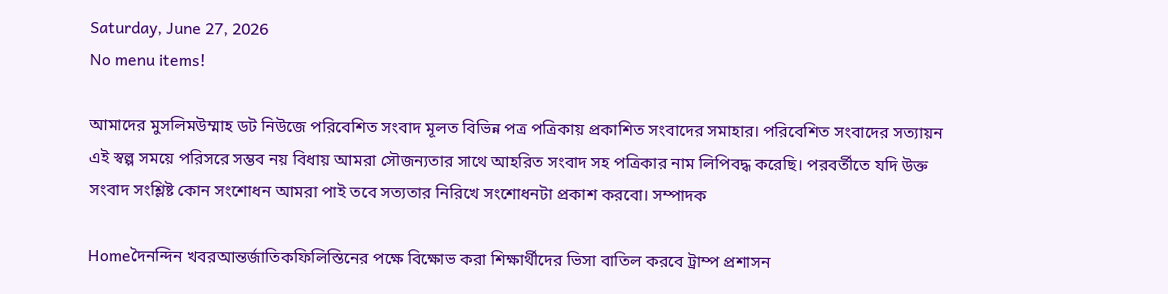Saturday, June 27, 2026
No menu items!

আমাদের মুসলিমউম্মাহ ডট নিউজে পরিবেশিত সংবাদ মূলত বিভিন্ন পত্র পত্রিকায় প্রকাশিত সংবাদের সমাহার। পরিবেশিত সংবাদের সত্যায়ন এই স্বল্প সময়ে পরিসরে সম্ভব নয় বিধায় আমরা সৌজন্যতার সাথে আহরিত সংবাদ সহ পত্রিকার নাম লিপিবদ্ধ করেছি। পরবর্তীতে যদি উক্ত সংবাদ সংশ্লিষ্ট কোন সংশোধন আমরা পাই তবে সত্যতার নিরিখে সংশোধনটা প্রকাশ করবো। সম্পাদক

Homeদৈনন্দিন খবরআন্তর্জাতিকফিলিস্তিনের পক্ষে বিক্ষোভ করা শিক্ষার্থীদের ভিসা বাতিল করবে ট্রাম্প প্রশাসন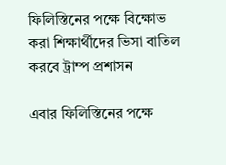ফিলিস্তিনের পক্ষে বিক্ষোভ করা শিক্ষার্থীদের ভিসা বাতিল করবে ট্রাম্প প্রশাসন

এবার ফিলিস্তিনের পক্ষে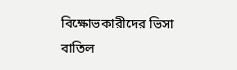বিক্ষোভকারীদের ভিসা বাতিল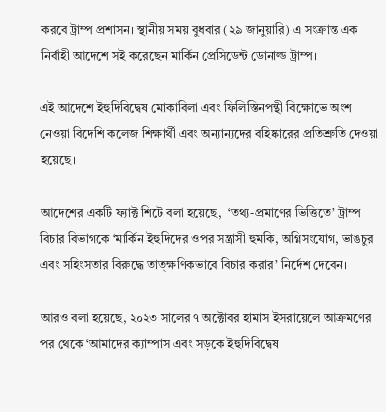করবে ট্রাম্প প্রশাসন। স্থানীয় সময় বুধবার (২৯ জানুয়ারি) এ সংক্রান্ত এক নির্বাহী আদেশে সই করেছেন মার্কিন প্রেসিডেন্ট ডোনাল্ড ট্রাম্প।

এই আদেশে ইহুদিবিদ্বেষ মোকাবিলা এবং ফিলিস্তিনপন্থী বিক্ষোভে অংশ নেওয়া বিদেশি কলেজ শিক্ষার্থী এবং অন্যান্যদের বহিষ্কারের প্রতিশ্রুতি দেওয়া হয়েছে।

আদেশের একটি ফ্যাক্ট শিটে বলা হয়েছে,  ‘তথ্য-প্রমাণের ভিত্তিতে’ ট্রাম্প বিচার বিভাগকে ‘মার্কিন ইহুদিদের ওপর সন্ত্রাসী হুমকি, অগ্নিসংযোগ, ভাঙচুর এবং সহিংসতার বিরুদ্ধে তাত্ক্ষণিকভাবে বিচার করার’ নির্দেশ দেবেন।

আরও বলা হয়েছে, ২০২৩ সালের ৭ অক্টোবর হামাস ইসরায়েলে আক্রমণের পর থেকে ‘আমাদের ক্যাম্পাস এবং সড়কে ইহুদিবিদ্বেষ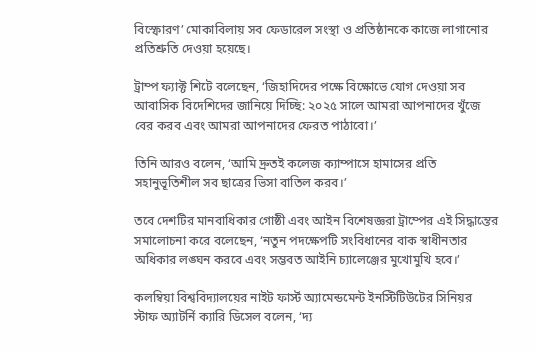বিস্ফোরণ’ মোকাবিলায় সব ফেডারেল সংস্থা ও প্রতিষ্ঠানকে কাজে লাগানোর প্রতিশ্রুতি দেওয়া হয়েছে।

ট্রাম্প ফ্যাক্ট শিটে বলেছেন, ‘জিহাদিদের পক্ষে বিক্ষোভে যোগ দেওয়া সব আবাসিক বিদেশিদের জানিয়ে দিচ্ছি: ২০২৫ সালে আমরা আপনাদের খুঁজে বের করব এবং আমরা আপনাদের ফেরত পাঠাবো।’

তিনি আরও বলেন, ‘আমি দ্রুতই কলেজ ক্যাম্পাসে হামাসের প্রতি সহানুভূতিশীল সব ছাত্রের ভিসা বাতিল করব।’

তবে দেশটির মানবাধিকার গোষ্ঠী এবং আইন বিশেষজ্ঞরা ট্রাম্পের এই সিদ্ধান্তের সমালোচনা করে বলেছেন, ‘নতুন পদক্ষেপটি সংবিধানের বাক স্বাধীনতার অধিকার লঙ্ঘন করবে এবং সম্ভবত আইনি চ্যালেঞ্জের মুখোমুখি হবে।’

কলম্বিয়া বিশ্ববিদ্যালয়ের নাইট ফার্স্ট অ্যামেন্ডমেন্ট ইনস্টিটিউটের সিনিয়র স্টাফ অ্যাটর্নি ক্যারি ডিসেল বলেন, ‘দ্য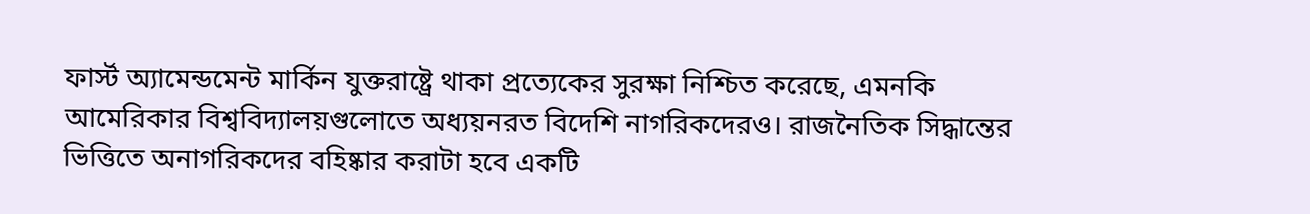ফার্স্ট অ্যামেন্ডমেন্ট মার্কিন যুক্তরাষ্ট্রে থাকা প্রত্যেকের সুরক্ষা নিশ্চিত করেছে, এমনকি আমেরিকার বিশ্ববিদ্যালয়গুলোতে অধ্যয়নরত বিদেশি নাগরিকদেরও। রাজনৈতিক সিদ্ধান্তের ভিত্তিতে অনাগরিকদের বহিষ্কার করাটা হবে একটি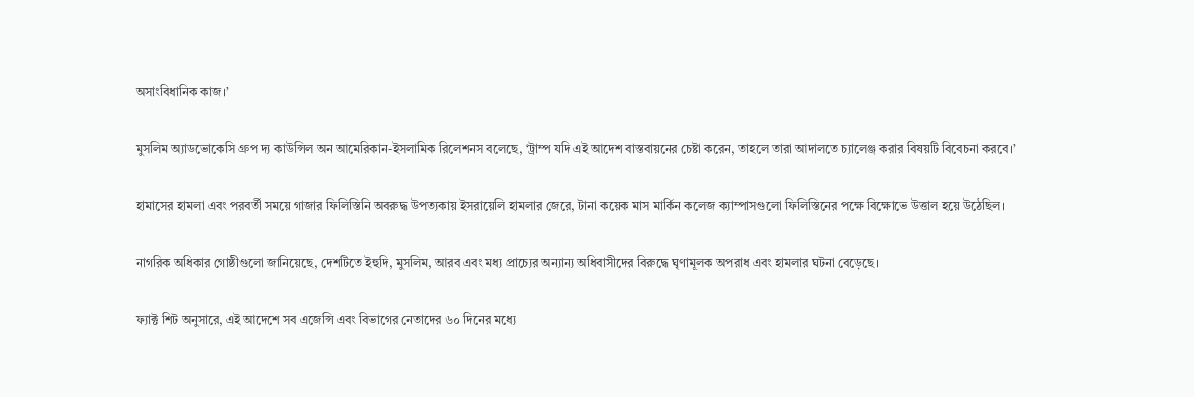অসাংবিধানিক কাজ।’

মুসলিম অ্যাডভোকেসি গ্রুপ দ্য কাউন্সিল অন আমেরিকান-ইসলামিক রিলেশনস বলেছে, ‘ট্রাম্প যদি এই আদেশ বাস্তবায়নের চেষ্টা করেন, তাহলে তারা আদালতে চ্যালেঞ্জ করার বিষয়টি বিবেচনা করবে।’

হামাসের হামলা এবং পরবর্তী সময়ে গাজার ফিলিস্তিনি অবরুদ্ধ উপত্যকায় ইসরায়েলি হামলার জেরে, টানা কয়েক মাস মার্কিন কলেজ ক্যাম্পাসগুলো ফিলিস্তিনের পক্ষে বিক্ষোভে উত্তাল হয়ে উঠেছিল।

নাগরিক অধিকার গোষ্ঠীগুলো জানিয়েছে, দেশটিতে ইহুদি, মুসলিম, আরব এবং মধ্য প্রাচ্যের অন্যান্য অধিবাসীদের বিরুদ্ধে ঘৃণামূলক অপরাধ এবং হামলার ঘটনা বেড়েছে।

ফ্যাক্ট শিট অনুসারে, এই আদেশে সব এজেন্সি এবং বিভাগের নেতাদের ৬০ দিনের মধ্যে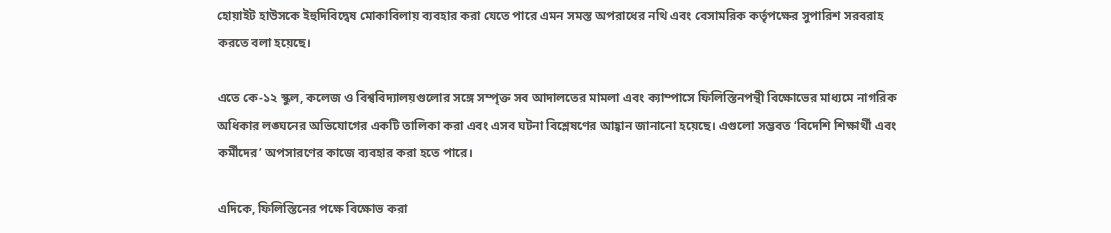হোয়াইট হাউসকে ইহুদিবিদ্বেষ মোকাবিলায় ব্যবহার করা যেতে পারে এমন সমস্ত অপরাধের নথি এবং বেসামরিক কর্তৃপক্ষের সুপারিশ সরবরাহ করতে বলা হয়েছে।

এতে কে-১২ স্কুল, কলেজ ও বিশ্ববিদ্যালয়গুলোর সঙ্গে সম্পৃক্ত সব আদালতের মামলা এবং ক্যাম্পাসে ফিলিস্তিনপন্থী বিক্ষোভের মাধ্যমে নাগরিক অধিকার লঙ্ঘনের অভিযোগের একটি তালিকা করা এবং এসব ঘটনা বিশ্লেষণের আহ্বান জানানো হয়েছে। এগুলো সম্ভবত ‘বিদেশি শিক্ষার্থী এবং কর্মীদের’ অপসারণের কাজে ব্যবহার করা হতে পারে।

এদিকে, ফিলিস্তিনের পক্ষে বিক্ষোভ করা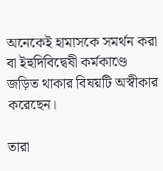অনেকেই হামাসকে সমর্থন করা বা ইহুদিবিদ্বেষী কর্মকাণ্ডে জড়িত থাকার বিষয়টি অস্বীকার করেছেন।

তারা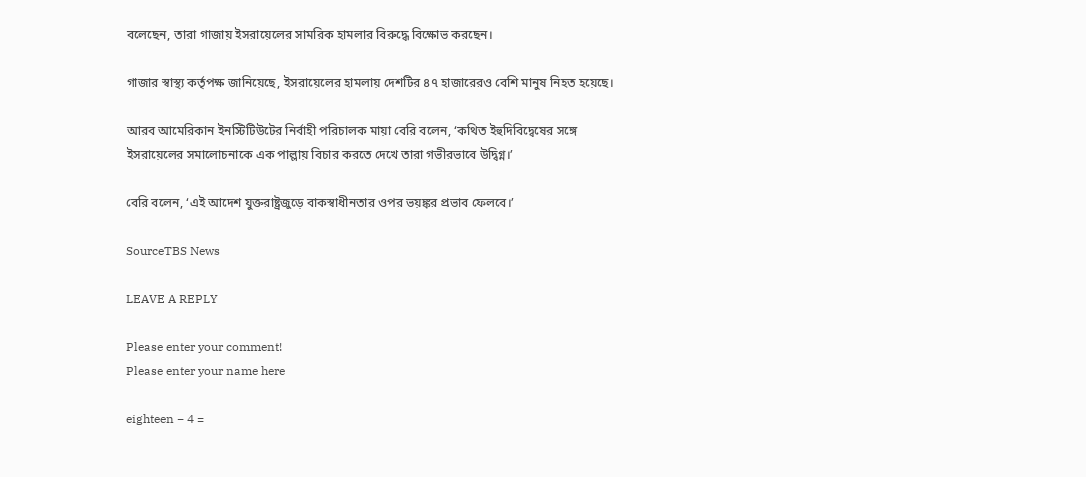বলেছেন, তারা গাজায় ইসরায়েলের সামরিক হামলার বিরুদ্ধে বিক্ষোভ করছেন।

গাজার স্বাস্থ্য কর্তৃপক্ষ জানিয়েছে, ইসরায়েলের হামলায় দেশটির ৪৭ হাজারেরও বেশি মানুষ নিহত হয়েছে।

আরব আমেরিকান ইনস্টিটিউটের নির্বাহী পরিচালক মায়া বেরি বলেন, ‘কথিত ইহুদিবিদ্বেষের সঙ্গে ইসরায়েলের সমালোচনাকে এক পাল্লায় বিচার করতে দেখে তারা গভীরভাবে উদ্বিগ্ন।’

বেরি বলেন, ‘এই আদেশ যুক্তরাষ্ট্রজুড়ে বাকস্বাধীনতার ওপর ভয়ঙ্কর প্রভাব ফেলবে।’

SourceTBS News

LEAVE A REPLY

Please enter your comment!
Please enter your name here

eighteen − 4 =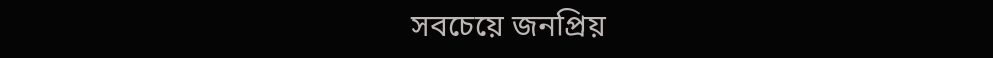সবচেয়ে জনপ্রিয়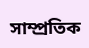সাম্প্রতিক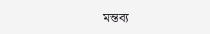মন্তব্য